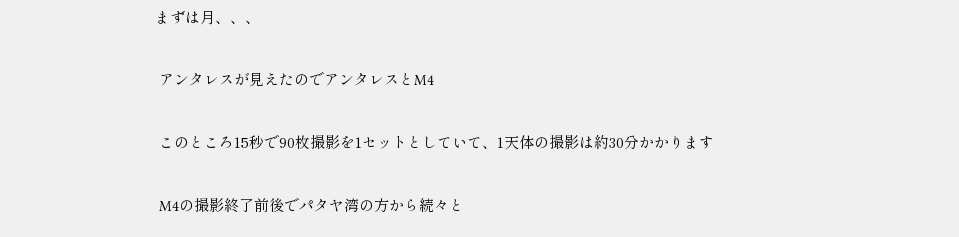まずは月、、、

 アンタレスが見えたのでアンタレスとM4

 このところ15秒で90枚撮影を1セットとしていて、1天体の撮影は約30分かかります

 M4の撮影終了前後でパタヤ湾の方から続々と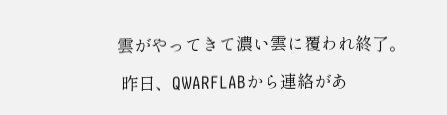雲がやってきて濃い雲に覆われ終了。

 昨日、QWARFLABから連絡があ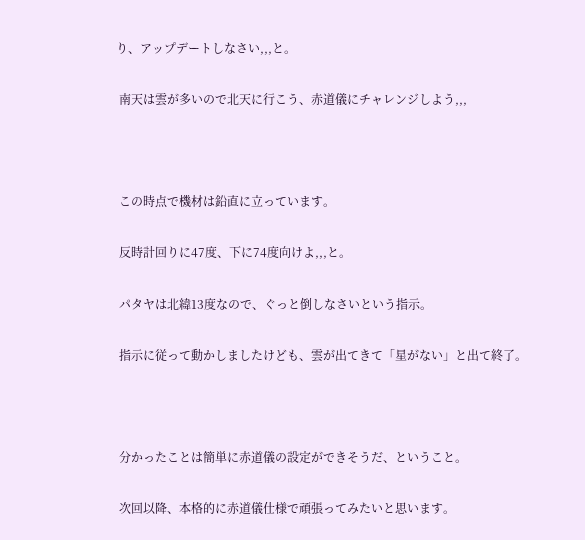り、アップデートしなさい,,,と。

 南天は雲が多いので北天に行こう、赤道儀にチャレンジしよう,,,



 この時点で機材は鉛直に立っています。

 反時計回りに47度、下に74度向けよ,,,と。

 パタヤは北緯13度なので、ぐっと倒しなさいという指示。

 指示に従って動かしましたけども、雲が出てきて「星がない」と出て終了。



 分かったことは簡単に赤道儀の設定ができそうだ、ということ。

 次回以降、本格的に赤道儀仕様で頑張ってみたいと思います。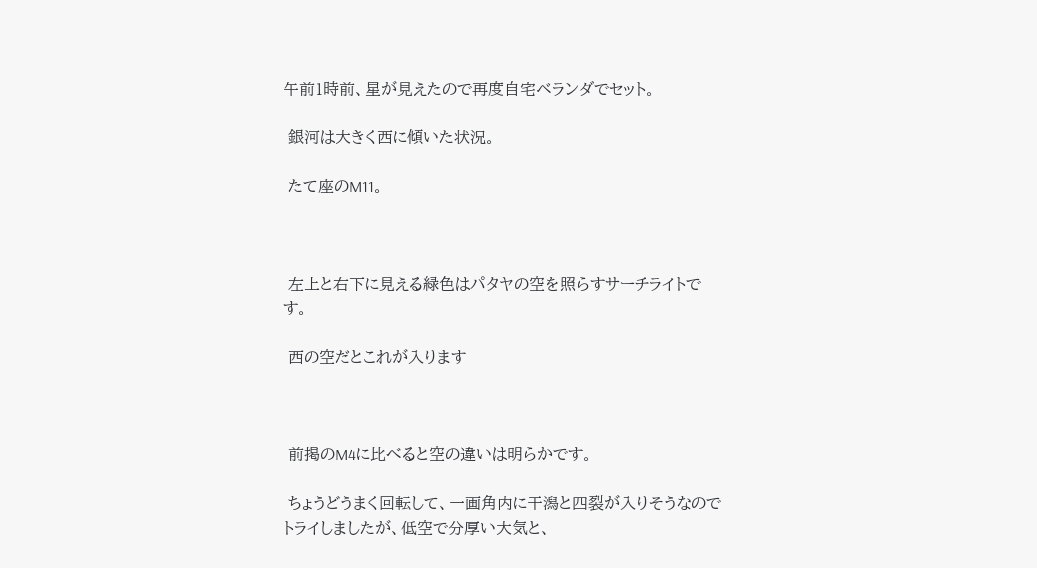午前1時前、星が見えたので再度自宅ベランダでセット。

 銀河は大きく西に傾いた状況。

 たて座のM11。



 左上と右下に見える緑色はパタヤの空を照らすサーチライトです。

 西の空だとこれが入ります



 前掲のM4に比べると空の違いは明らかです。

 ちょうどうまく回転して、一画角内に干潟と四裂が入りそうなのでトライしましたが、低空で分厚い大気と、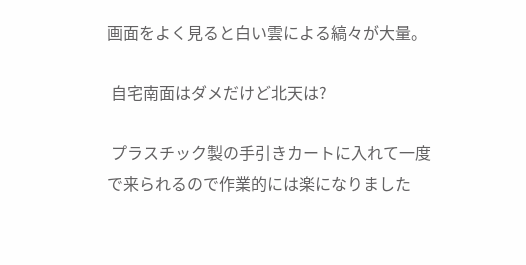画面をよく見ると白い雲による縞々が大量。

 自宅南面はダメだけど北天は?

 プラスチック製の手引きカートに入れて一度で来られるので作業的には楽になりました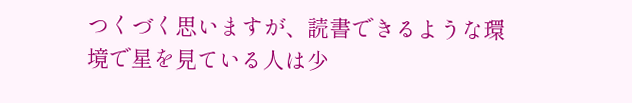つくづく思いますが、読書できるような環境で星を見ている人は少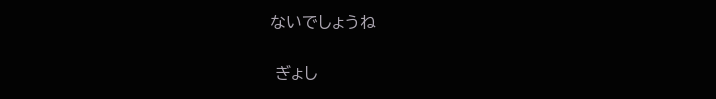ないでしょうね

 ぎょし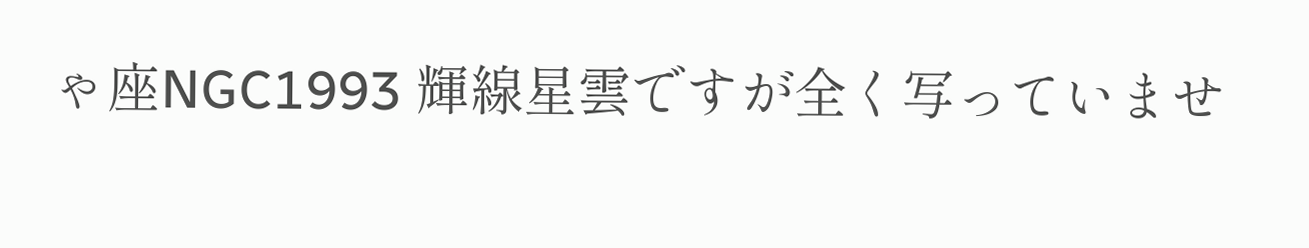ゃ座NGC1993 輝線星雲ですが全く写っていませ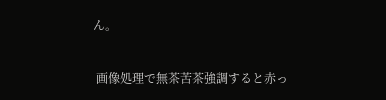ん。

 画像処理で無茶苦茶強調すると赤っ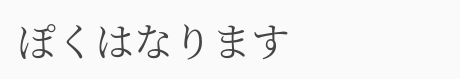ぽくはなります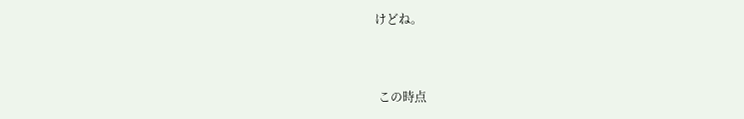けどね。



 この時点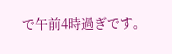で午前4時過ぎです。